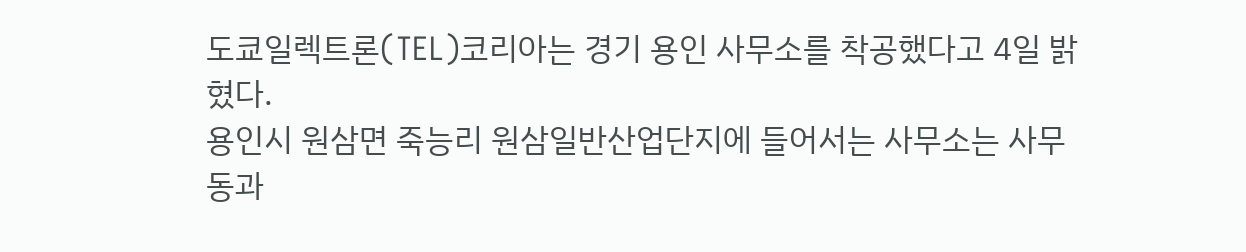도쿄일렉트론(TEL)코리아는 경기 용인 사무소를 착공했다고 4일 밝혔다.
용인시 원삼면 죽능리 원삼일반산업단지에 들어서는 사무소는 사무동과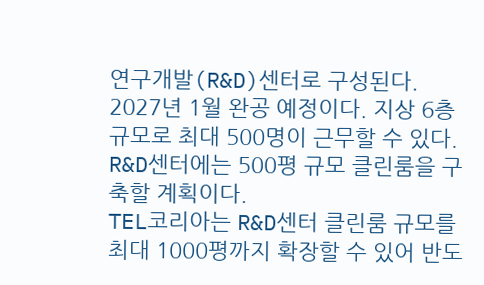연구개발(R&D)센터로 구성된다. 2027년 1월 완공 예정이다. 지상 6층 규모로 최대 500명이 근무할 수 있다. R&D센터에는 500평 규모 클린룸을 구축할 계획이다.
TEL코리아는 R&D센터 클린룸 규모를 최대 1000평까지 확장할 수 있어 반도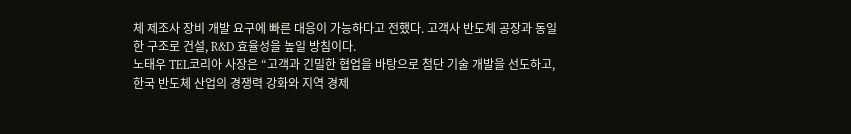체 제조사 장비 개발 요구에 빠른 대응이 가능하다고 전했다. 고객사 반도체 공장과 동일한 구조로 건설, R&D 효율성을 높일 방침이다.
노태우 TEL코리아 사장은 “고객과 긴밀한 협업을 바탕으로 첨단 기술 개발을 선도하고, 한국 반도체 산업의 경쟁력 강화와 지역 경제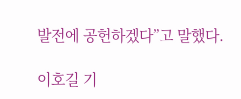발전에 공헌하겠다”고 말했다.

이호길 기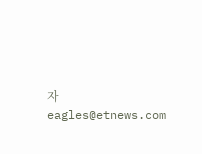자 eagles@etnews.com